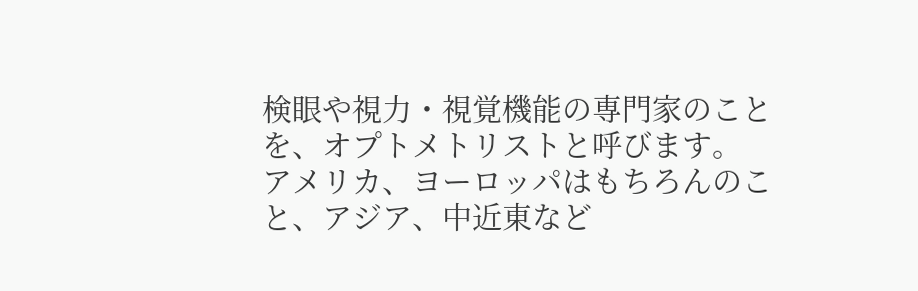検眼や視力・視覚機能の専門家のことを、オプトメトリストと呼びます。
アメリカ、ヨーロッパはもちろんのこと、アジア、中近東など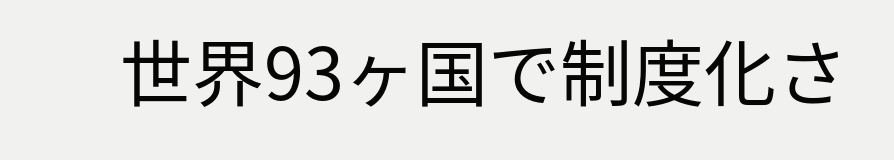世界93ヶ国で制度化さ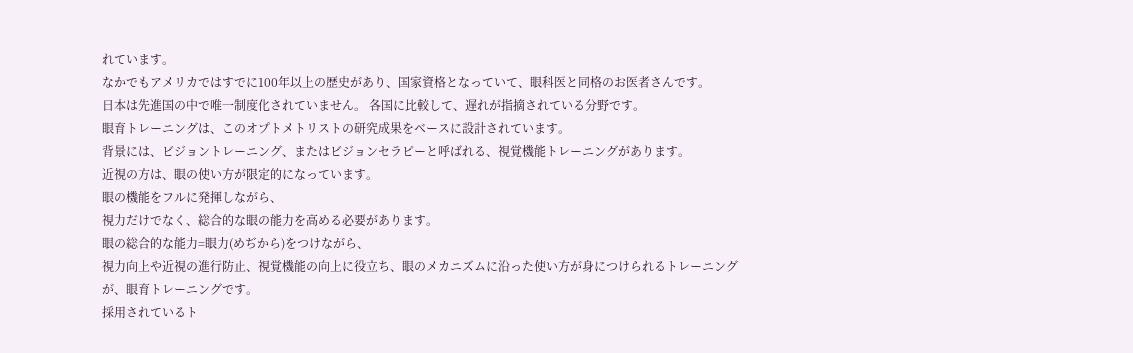れています。
なかでもアメリカではすでに100年以上の歴史があり、国家資格となっていて、眼科医と同格のお医者さんです。
日本は先進国の中で唯一制度化されていません。 各国に比較して、遅れが指摘されている分野です。
眼育トレーニングは、このオプトメトリストの研究成果をベースに設計されています。
背景には、ビジョントレーニング、またはビジョンセラピーと呼ばれる、視覚機能トレーニングがあります。
近視の方は、眼の使い方が限定的になっています。
眼の機能をフルに発揮しながら、
視力だけでなく、総合的な眼の能力を高める必要があります。
眼の総合的な能力=眼力(めぢから)をつけながら、
視力向上や近視の進行防止、視覚機能の向上に役立ち、眼のメカニズムに沿った使い方が身につけられるトレーニングが、眼育トレーニングです。
採用されているト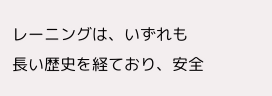レーニングは、いずれも
長い歴史を経ており、安全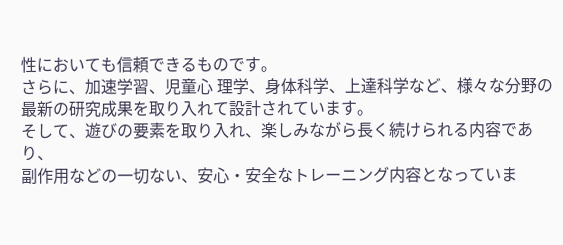性においても信頼できるものです。
さらに、加速学習、児童心 理学、身体科学、上達科学など、様々な分野の最新の研究成果を取り入れて設計されています。
そして、遊びの要素を取り入れ、楽しみながら長く続けられる内容であり、
副作用などの一切ない、安心・安全なトレーニング内容となっていま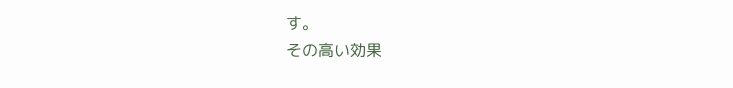す。
その高い効果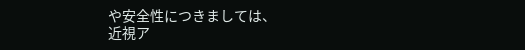や安全性につきましては、
近視ア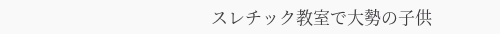スレチック教室で大勢の子供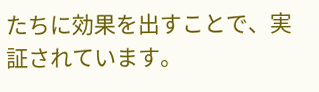たちに効果を出すことで、実証されています。